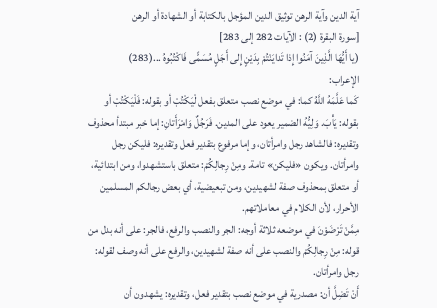آية الدين وآية الرهن توثيق الدين المؤجل بالكتابة أو الشهادة أو الرهن
[سورة البقرة (2) : الآيات 282 إلى 283]
(يا أَيُّهَا الَّذِينَ آمَنُوا إِذا تَدايَنْتُمْ بِدَيْنٍ إِلى أَجَلٍ مُسَمًّى فَاكْتُبُوهُ ...(283)
الإعراب:
كَما عَلَّمَهُ اللَّهُ كما: في موضع نصب متعلق بفعل لْيَكْتُبْ أو بقوله: فَلْيَكْتُبْ أو بقوله: يَأْبَ. وَلِيُّهُ الضمير يعود على المدين. فَرَجُلٌ وَامْرَأَتانِ: إما خبر مبتدأ محذوف وتقديره: فالشاهد رجل وامرأتان، وإما مرفوع بتقدير فعل وتقديره: فليكن رجل وامرأتان. ويكون «فليكن» تامة. ومِنْ رِجالِكُمْ: متعلق باستشهدوا، ومن ابتدائية، أو متعلق بمحذوف صفة لشهيدين، ومن تبعيضية، أي بعض رجالكم المسلمين الأحرار، لأن الكلام في معاملاتهم.
مِمَّنْ تَرْضَوْنَ في موضعه ثلاثة أوجه: الجر والنصب والرفع، فالجر: على أنه بدل من قوله: مِنْ رِجالِكُمْ والنصب على أنه صفة لشهيدين، والرفع على أنه وصف لقوله: رجل وامرأتان.
أَنْ تَضِلَّ أن: مصدرية في موضع نصب بتقدير فعل، وتقديره: يشهدون أن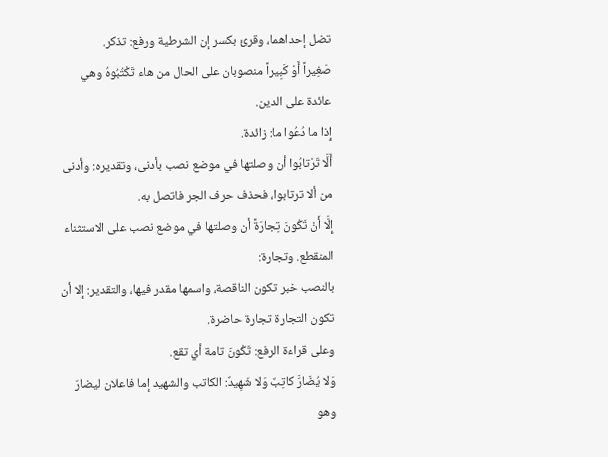تضل إحداهما، وقرئ بكسر إن الشرطية ورفع: تذكر.
صَغِيراً أَوْ كَبِيراً منصوبان على الحال من هاء تَكْتُبُوهُ وهي عائدة على الدين.
إِذا ما دُعُوا ما: زائدة.
أَلَّا تَرْتابُوا أن وصلتها في موضع نصب بأدنى، وتقديره: وأدنى من ألا ترتابوا، فحذف حرف الجر فاتصل به.
إِلَّا أَنْ تَكُونَ تِجارَةً أن وصلتها في موضع نصب على الاستثناء المنقطع. وتجارة:
بالنصب خبر تكون الناقصة، واسمها مقدر فيها، والتقدير: إلا أن تكون التجارة تجارة حاضرة.
وعلى قراءة الرفع: تَكُونَ تامة أي تقع.
وَلا يُضَارَّ كاتِبٌ وَلا شَهِيدٌ: الكاتب والشهيد إما فاعلان ليضارّ وهو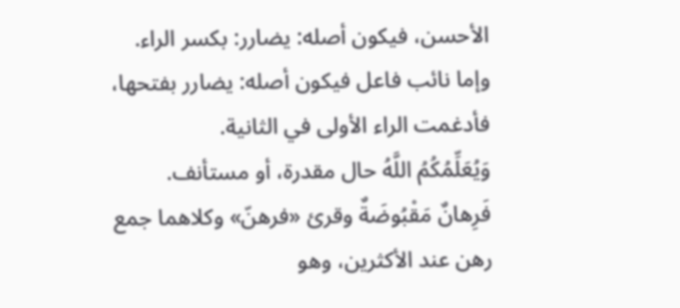الأحسن، فيكون أصله: يضارر: بكسر الراء. وإما نائب فاعل فيكون أصله: يضارر بفتحها، فأدغمت الراء الأولى في الثانية.
وَيُعَلِّمُكُمُ اللَّهُ حال مقدرة، أو مستأنف.
فَرِهانٌ مَقْبُوضَةٌ وقرئ «فرهنّ» وكلاهما جمع رهن عند الأكثرين، وهو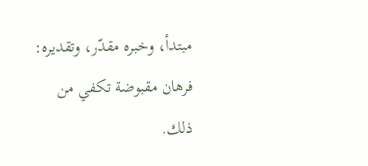مبتدأ، وخبره مقدّر، وتقديره: فرهان مقبوضة تكفي من ذلك.